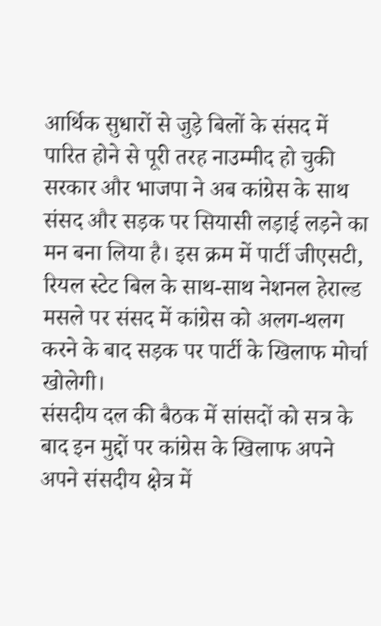आर्थिक सुधारों से जुड़े बिलों के संसद में पारित होने से पूरी तरह नाउम्मीद हो चुकी सरकार और भाजपा ने अब कांग्रेस के साथ संसद और सड़क पर सियासी लड़ाई लड़ने का मन बना लिया है। इस क्रम में पार्टी जीएसटी, रियल स्टेट बिल के साथ-साथ नेशनल हेराल्ड मसले पर संसद में कांग्रेस को अलग-थलग करने के बाद सड़क पर पार्टी के खिलाफ मोर्चा खोलेगी।
संसदीय दल की बैठक में सांसदों को सत्र के बाद इन मुद्दों पर कांग्रेस के खिलाफ अपने अपने संसदीय क्षेत्र में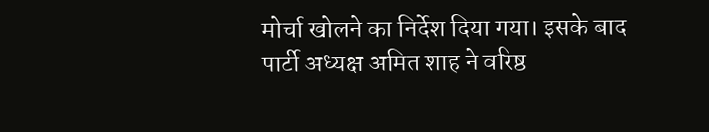मोर्चा खोलने का निर्देश दिया गया। इसके बाद पार्टी अध्यक्ष अमित शाह ने वरिष्ठ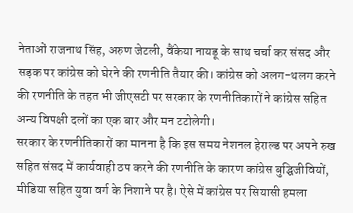नेताओं राजनाथ सिंह, अरुण जेटली, वैंकेया नायडू के साथ चर्चा कर संसद और सड़क पर कांग्रेस को घेरने की रणनीति तैयार की। कांग्रेस को अलग-थलग करने की रणनीति के तहत भी जीएसटी पर सरकार के रणनीतिकारों ने कांग्रेस सहित अन्य विपक्षी दलों का एक बार और मन टटोलेगी।
सरकार के रणनीतिकारों का मानना है कि इस समय नेशनल हेराल्ड पर अपने रुख सहित संसद में कार्यवाही ठप करने की रणनीति के कारण कांग्रेस बुद्घिजीवियों, मीडिया सहित युवा वर्ग के निशाने पर है। ऐसे में कांग्रेस पर सियासी हमला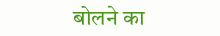बोलने का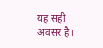यह सही अवसर है।